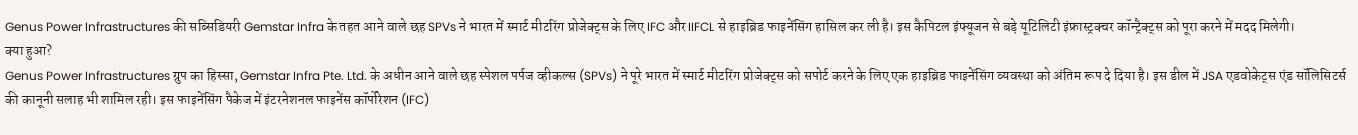Genus Power Infrastructures की सब्सिडियरी Gemstar Infra के तहत आने वाले छह SPVs ने भारत में स्मार्ट मीटरिंग प्रोजेक्ट्स के लिए IFC और IIFCL से हाइब्रिड फाइनेंसिंग हासिल कर ली है। इस कैपिटल इंफ्यूजन से बड़े यूटिलिटी इंफ्रास्ट्रक्चर कॉन्ट्रैक्ट्स को पूरा करने में मदद मिलेगी।
क्या हुआ?
Genus Power Infrastructures ग्रुप का हिस्सा, Gemstar Infra Pte. Ltd. के अधीन आने वाले छह स्पेशल पर्पज व्हीकल्स (SPVs) ने पूरे भारत में स्मार्ट मीटरिंग प्रोजेक्ट्स को सपोर्ट करने के लिए एक हाइब्रिड फाइनेंसिंग व्यवस्था को अंतिम रूप दे दिया है। इस डील में JSA एडवोकेट्स एंड सॉलिसिटर्स की कानूनी सलाह भी शामिल रही। इस फाइनेंसिंग पैकेज में इंटरनेशनल फाइनेंस कॉर्पोरेशन (IFC)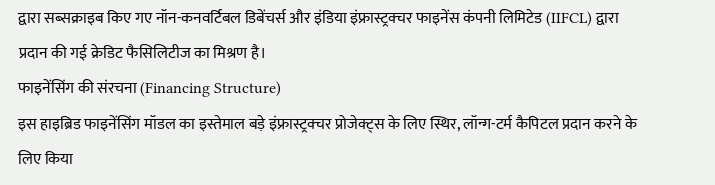द्वारा सब्सक्राइब किए गए नॉन-कनवर्टिबल डिबेंचर्स और इंडिया इंफ्रास्ट्रक्चर फाइनेंस कंपनी लिमिटेड (IIFCL) द्वारा प्रदान की गई क्रेडिट फैसिलिटीज का मिश्रण है।
फाइनेंसिंग की संरचना (Financing Structure)
इस हाइब्रिड फाइनेंसिंग मॉडल का इस्तेमाल बड़े इंफ्रास्ट्रक्चर प्रोजेक्ट्स के लिए स्थिर, लॉन्ग-टर्म कैपिटल प्रदान करने के लिए किया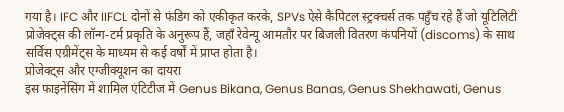गया है। IFC और IIFCL दोनों से फंडिग को एकीकृत करके, SPVs ऐसे कैपिटल स्ट्रक्चर्स तक पहुँच रहे हैं जो यूटिलिटी प्रोजेक्ट्स की लॉन्ग-टर्म प्रकृति के अनुरूप हैं, जहाँ रेवेन्यू आमतौर पर बिजली वितरण कंपनियों (discoms) के साथ सर्विस एग्रीमेंट्स के माध्यम से कई वर्षों में प्राप्त होता है।
प्रोजेक्ट्स और एग्जीक्यूशन का दायरा
इस फाइनेंसिंग में शामिल एंटिटीज में Genus Bikana, Genus Banas, Genus Shekhawati, Genus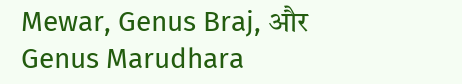Mewar, Genus Braj, और Genus Marudhara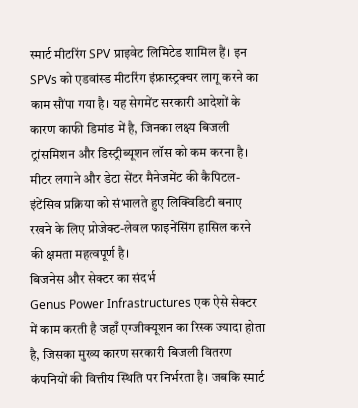स्मार्ट मीटरिंग SPV प्राइवेट लिमिटेड शामिल हैं। इन SPVs को एडवांस्ड मीटरिंग इंफ्रास्ट्रक्चर लागू करने का काम सौंपा गया है। यह सेगमेंट सरकारी आदेशों के कारण काफी डिमांड में है, जिनका लक्ष्य बिजली ट्रांसमिशन और डिस्ट्रीब्यूशन लॉस को कम करना है। मीटर लगाने और डेटा सेंटर मैनेजमेंट की कैपिटल-इंटेंसिव प्रक्रिया को संभालते हुए लिक्विडिटी बनाए रखने के लिए प्रोजेक्ट-लेवल फाइनेंसिंग हासिल करने की क्षमता महत्वपूर्ण है।
बिजनेस और सेक्टर का संदर्भ
Genus Power Infrastructures एक ऐसे सेक्टर में काम करती है जहाँ एग्जीक्यूशन का रिस्क ज्यादा होता है, जिसका मुख्य कारण सरकारी बिजली वितरण कंपनियों की वित्तीय स्थिति पर निर्भरता है। जबकि स्मार्ट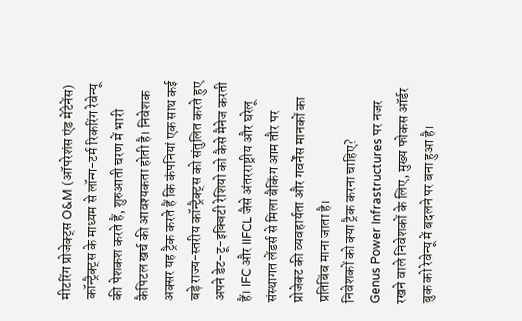मीटरिंग प्रोजेक्ट्स O&M (ऑपरेशंस एंड मेंटेनेंस) कॉन्ट्रैक्ट्स के माध्यम से लॉन्ग-टर्म रिकरिंग रेवेन्यू की पेशकश करते हैं, शुरुआती चरण में भारी कैपिटल खर्च की आवश्यकता होती है। निवेशक अक्सर यह ट्रैक करते हैं कि कंपनियां एक साथ कई बड़े राज्य-स्तरीय कॉन्ट्रैक्ट्स को संतुलित करते हुए अपने डेट-टू-इक्विटी रेशियो को कैसे मैनेज करती हैं। IFC और IIFCL जैसे अंतरराष्ट्रीय और घरेलू संस्थागत लेंडर्स से मिला बैकिंग आम तौर पर प्रोजेक्ट की व्यवहार्यता और गवर्नेंस मानकों का प्रतिबिंब माना जाता है।
निवेशकों को क्या ट्रैक करना चाहिए?
Genus Power Infrastructures पर नजर रखने वाले निवेशकों के लिए, मुख्य फोकस ऑर्डर बुक को रेवेन्यू में बदलने पर बना हुआ है।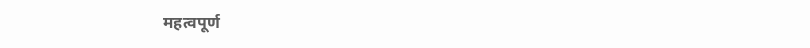महत्वपूर्ण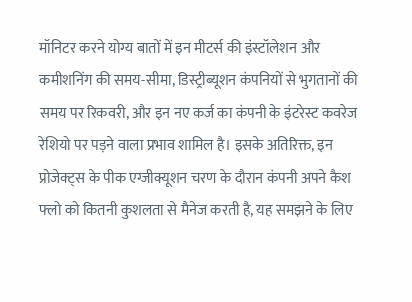मॉनिटर करने योग्य बातों में इन मीटर्स की इंस्टॉलेशन और कमीशनिंग की समय-सीमा, डिस्ट्रीब्यूशन कंपनियों से भुगतानों की समय पर रिकवरी, और इन नए कर्ज का कंपनी के इंटरेस्ट कवरेज रेशियो पर पड़ने वाला प्रभाव शामिल है। इसके अतिरिक्त, इन प्रोजेक्ट्स के पीक एग्जीक्यूशन चरण के दौरान कंपनी अपने कैश फ्लो को कितनी कुशलता से मैनेज करती है, यह समझने के लिए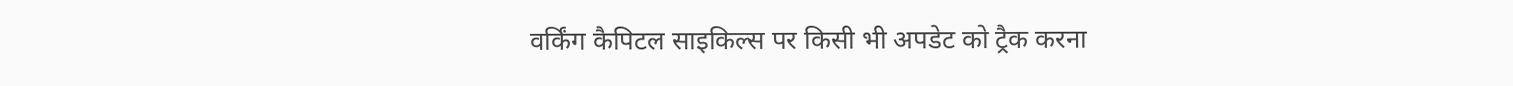वर्किंग कैपिटल साइकिल्स पर किसी भी अपडेट को ट्रैक करना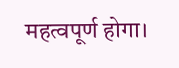महत्वपूर्ण होगा।